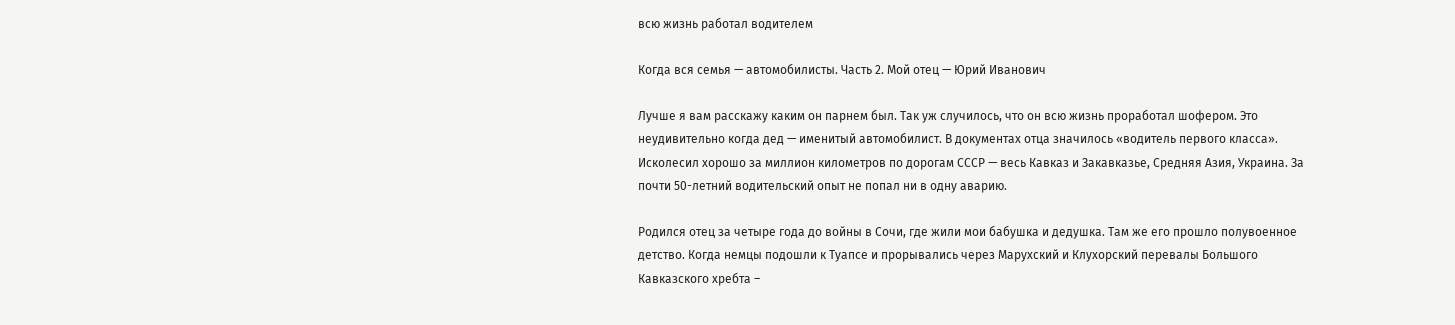всю жизнь работал водителем

Когда вся семья — автомобилисты. Часть 2. Мой отец — Юрий Иванович

Лучше я вам расскажу каким он парнем был. Так уж случилось, что он всю жизнь проработал шофером. Это неудивительно когда дед — именитый автомобилист. В документах отца значилось «водитель первого класса». Исколесил хорошо за миллион километров по дорогам СССР — весь Кавказ и Закавказье, Средняя Азия, Украина. За почти 50-летний водительский опыт не попал ни в одну аварию.

Родился отец за четыре года до войны в Сочи, где жили мои бабушка и дедушка. Там же его прошло полувоенное детство. Когда немцы подошли к Туапсе и прорывались через Марухский и Клухорский перевалы Большого Кавказского хребта –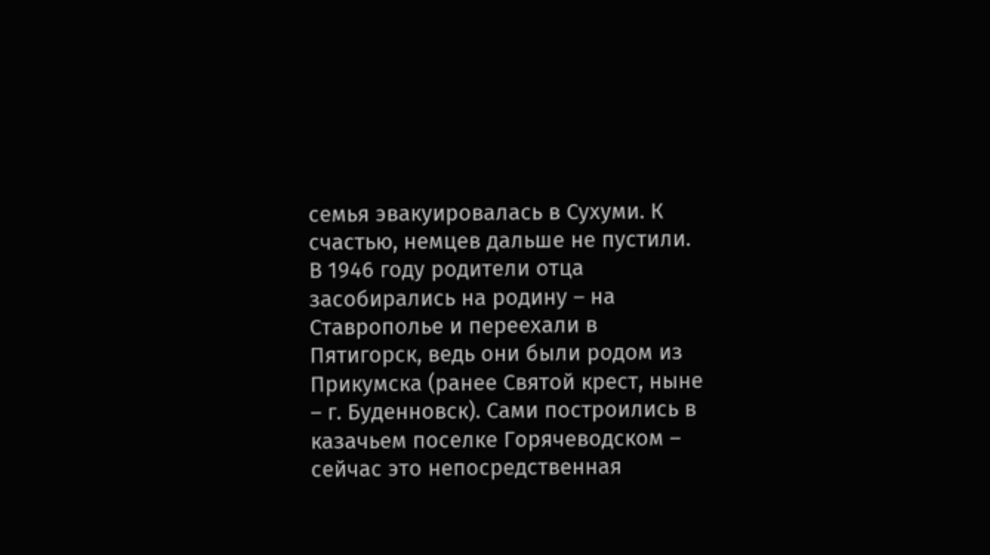семья эвакуировалась в Сухуми. К счастью, немцев дальше не пустили. В 1946 году родители отца засобирались на родину – на Ставрополье и переехали в Пятигорск, ведь они были родом из Прикумска (ранее Святой крест, ныне – г. Буденновск). Сами построились в казачьем поселке Горячеводском – сейчас это непосредственная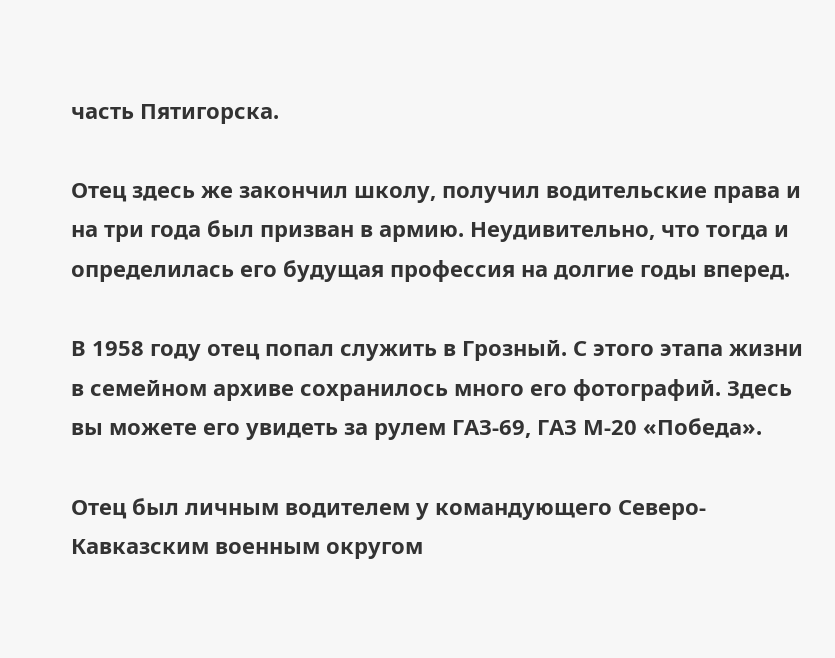часть Пятигорска.

Отец здесь же закончил школу, получил водительские права и на три года был призван в армию. Неудивительно, что тогда и определилась его будущая профессия на долгие годы вперед.

В 1958 году отец попал служить в Грозный. С этого этапа жизни в семейном архиве сохранилось много его фотографий. Здесь вы можете его увидеть за рулем ГАЗ-69, ГАЗ М-20 «Победа».

Отец был личным водителем у командующего Северо-Кавказским военным округом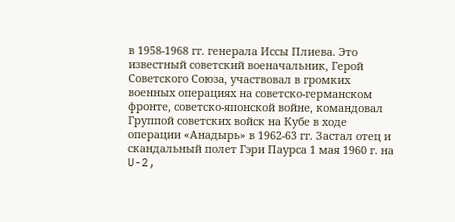в 1958-1968 гг. генерала Иссы Плиева. Это известный советский военачальник, Герой Советского Союза, участвовал в громких военных операциях на советско-германском фронте, советско-японской войне, командовал Группой советских войск на Кубе в ходе операции «Анадырь» в 1962-63 гг. Застал отец и скандальный полет Гэри Паурса 1 мая 1960 г. на U-2,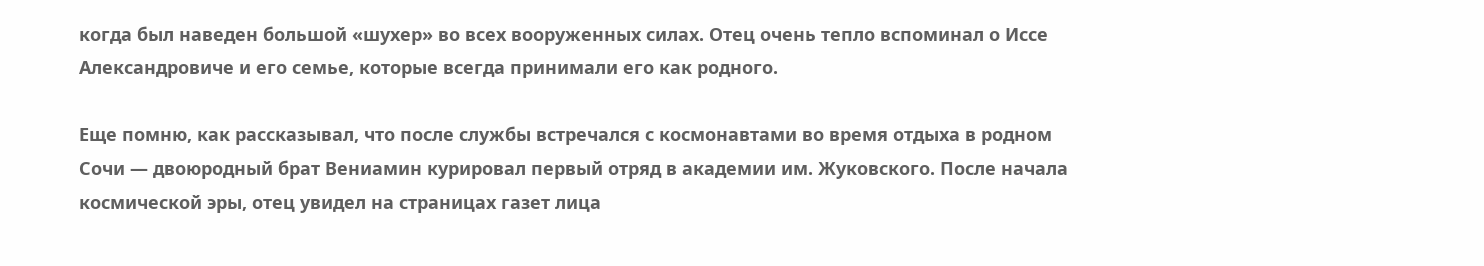когда был наведен большой «шухер» во всех вооруженных силах. Отец очень тепло вспоминал о Иссе Александровиче и его семье, которые всегда принимали его как родного.

Еще помню, как рассказывал, что после службы встречался с космонавтами во время отдыха в родном Сочи — двоюродный брат Вениамин курировал первый отряд в академии им. Жуковского. После начала космической эры, отец увидел на страницах газет лица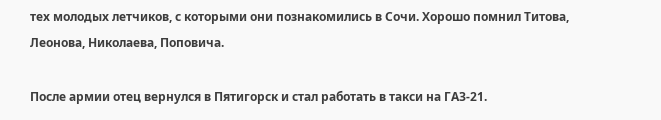тех молодых летчиков, с которыми они познакомились в Сочи. Хорошо помнил Титова, Леонова, Николаева, Поповича.

После армии отец вернулся в Пятигорск и стал работать в такси на ГАЗ-21.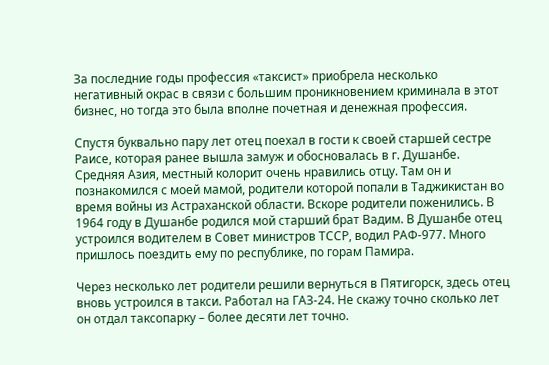За последние годы профессия «таксист» приобрела несколько негативный окрас в связи с большим проникновением криминала в этот бизнес, но тогда это была вполне почетная и денежная профессия.

Спустя буквально пару лет отец поехал в гости к своей старшей сестре Раисе, которая ранее вышла замуж и обосновалась в г. Душанбе. Средняя Азия, местный колорит очень нравились отцу. Там он и познакомился с моей мамой, родители которой попали в Таджикистан во время войны из Астраханской области. Вскоре родители поженились. В 1964 году в Душанбе родился мой старший брат Вадим. В Душанбе отец устроился водителем в Совет министров ТССР, водил РАФ-977. Много пришлось поездить ему по республике, по горам Памира.

Через несколько лет родители решили вернуться в Пятигорск, здесь отец вновь устроился в такси. Работал на ГАЗ-24. Не скажу точно сколько лет он отдал таксопарку – более десяти лет точно.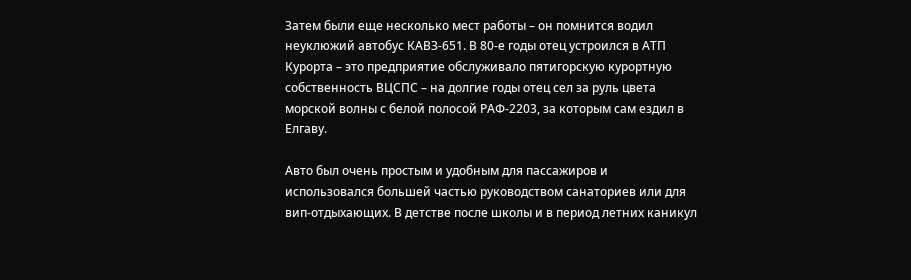Затем были еще несколько мест работы – он помнится водил неуклюжий автобус КАВЗ-651. В 80-е годы отец устроился в АТП Курорта – это предприятие обслуживало пятигорскую курортную собственность ВЦСПС – на долгие годы отец сел за руль цвета морской волны с белой полосой РАФ-2203, за которым сам ездил в Елгаву.

Авто был очень простым и удобным для пассажиров и использовался большей частью руководством санаториев или для вип-отдыхающих. В детстве после школы и в период летних каникул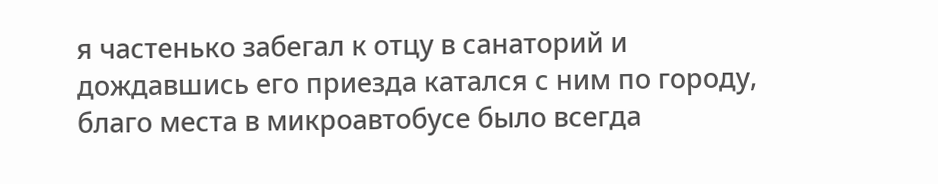я частенько забегал к отцу в санаторий и дождавшись его приезда катался с ним по городу, благо места в микроавтобусе было всегда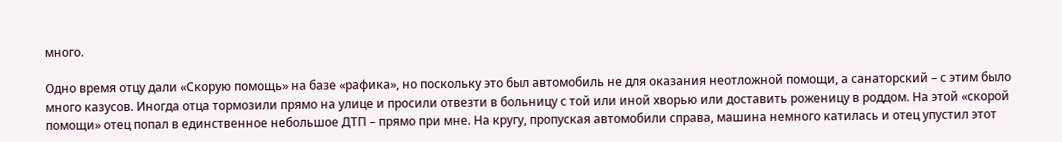много.

Одно время отцу дали «Скорую помощь» на базе «рафика», но поскольку это был автомобиль не для оказания неотложной помощи, а санаторский – с этим было много казусов. Иногда отца тормозили прямо на улице и просили отвезти в больницу с той или иной хворью или доставить роженицу в роддом. На этой «скорой помощи» отец попал в единственное небольшое ДТП – прямо при мне. На кругу, пропуская автомобили справа, машина немного катилась и отец упустил этот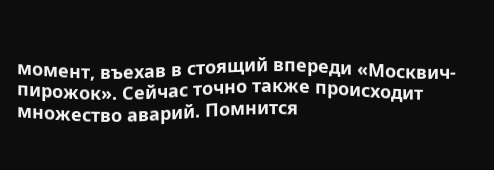момент, въехав в стоящий впереди «Москвич-пирожок». Сейчас точно также происходит множество аварий. Помнится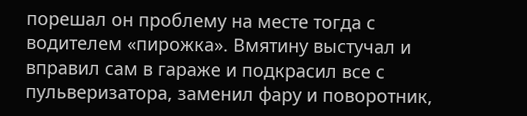порешал он проблему на месте тогда с водителем «пирожка». Вмятину выстучал и вправил сам в гараже и подкрасил все с пульверизатора, заменил фару и поворотник,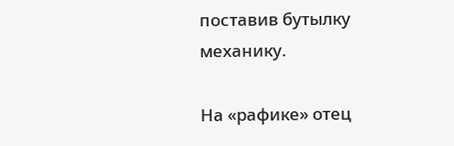поставив бутылку механику.

На «рафике» отец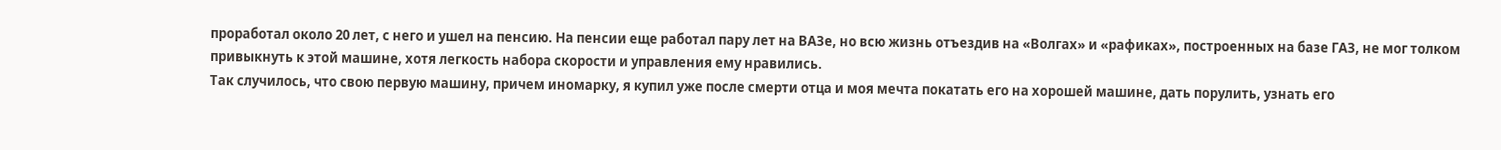проработал около 20 лет, с него и ушел на пенсию. На пенсии еще работал пару лет на ВАЗе, но всю жизнь отъездив на «Волгах» и «рафиках», построенных на базе ГАЗ, не мог толком привыкнуть к этой машине, хотя легкость набора скорости и управления ему нравились.
Так случилось, что свою первую машину, причем иномарку, я купил уже после смерти отца и моя мечта покатать его на хорошей машине, дать порулить, узнать его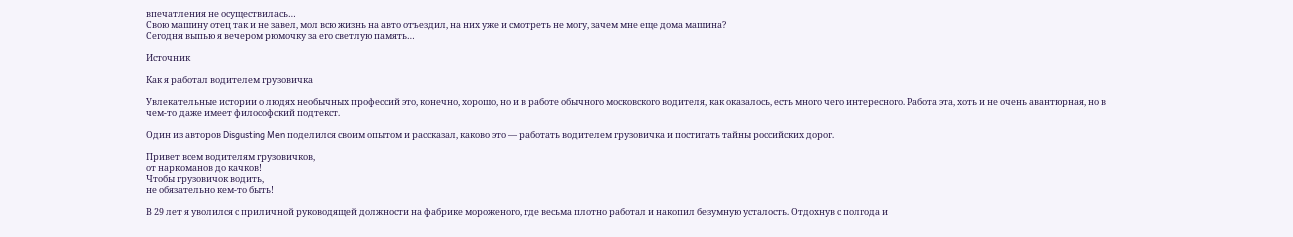впечатления не осуществилась…
Свою машину отец так и не завел, мол всю жизнь на авто отъездил, на них уже и смотреть не могу, зачем мне еще дома машина?
Сегодня выпью я вечером рюмочку за его светлую память…

Источник

Как я работал водителем грузовичка

Увлекательные истории о людях необычных профессий это, конечно, хорошо, но и в работе обычного московского водителя, как оказалось, есть много чего интересного. Работа эта, хоть и не очень авантюрная, но в чем-то даже имеет философский подтекст.

Один из авторов Disgusting Men поделился своим опытом и рассказал, каково это — работать водителем грузовичка и постигать тайны российских дорог.

Привет всем водителям грузовичков,
от наркоманов до качков!
Чтобы грузовичок водить,
не обязательно кем-то быть!

В 29 лет я уволился с приличной руководящей должности на фабрике мороженого, где весьма плотно работал и накопил безумную усталость. Отдохнув с полгода и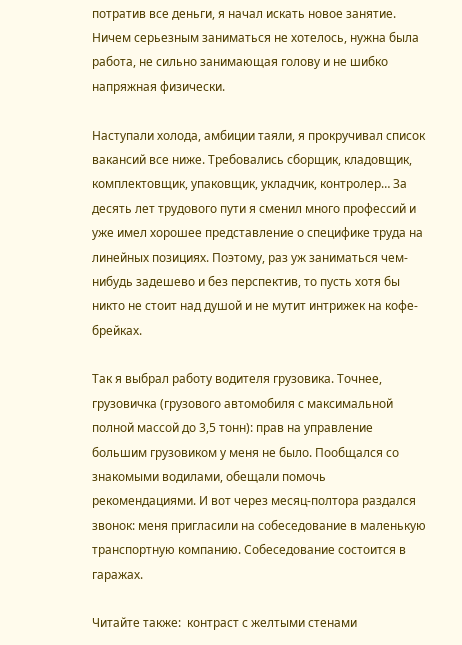потратив все деньги, я начал искать новое занятие. Ничем серьезным заниматься не хотелось, нужна была работа, не сильно занимающая голову и не шибко напряжная физически.

Наступали холода, амбиции таяли, я прокручивал список вакансий все ниже. Требовались сборщик, кладовщик, комплектовщик, упаковщик, укладчик, контролер… За десять лет трудового пути я сменил много профессий и уже имел хорошее представление о специфике труда на линейных позициях. Поэтому, раз уж заниматься чем-нибудь задешево и без перспектив, то пусть хотя бы никто не стоит над душой и не мутит интрижек на кофе-брейках.

Так я выбрал работу водителя грузовика. Точнее, грузовичка (грузового автомобиля с максимальной полной массой до 3,5 тонн): прав на управление большим грузовиком у меня не было. Пообщался со знакомыми водилами, обещали помочь рекомендациями. И вот через месяц-полтора раздался звонок: меня пригласили на собеседование в маленькую транспортную компанию. Собеседование состоится в гаражах.

Читайте также:  контраст с желтыми стенами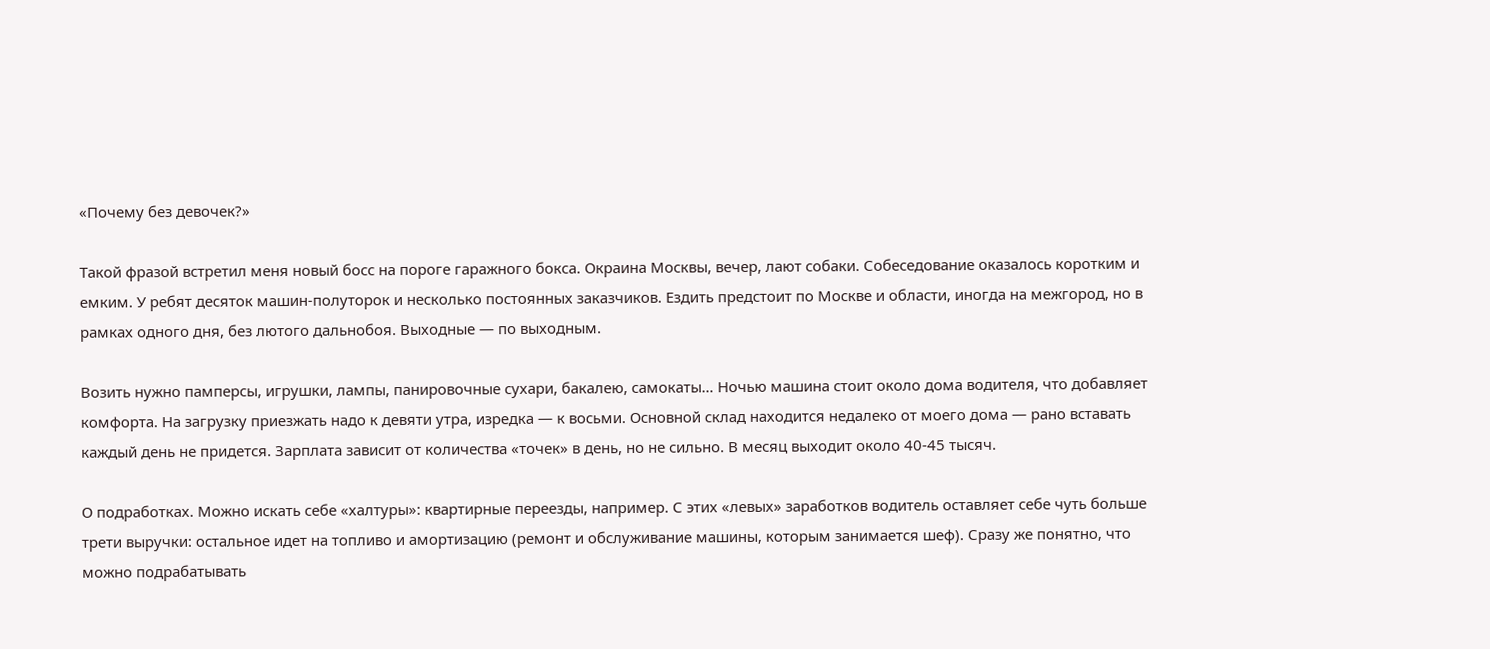«Почему без девочек?»

Такой фразой встретил меня новый босс на пороге гаражного бокса. Окраина Москвы, вечер, лают собаки. Собеседование оказалось коротким и емким. У ребят десяток машин-полуторок и несколько постоянных заказчиков. Ездить предстоит по Москве и области, иногда на межгород, но в рамках одного дня, без лютого дальнобоя. Выходные — по выходным.

Возить нужно памперсы, игрушки, лампы, панировочные сухари, бакалею, самокаты… Ночью машина стоит около дома водителя, что добавляет комфорта. На загрузку приезжать надо к девяти утра, изредка — к восьми. Основной склад находится недалеко от моего дома — рано вставать каждый день не придется. Зарплата зависит от количества «точек» в день, но не сильно. В месяц выходит около 40-45 тысяч.

О подработках. Можно искать себе «халтуры»: квартирные переезды, например. С этих «левых» заработков водитель оставляет себе чуть больше трети выручки: остальное идет на топливо и амортизацию (ремонт и обслуживание машины, которым занимается шеф). Сразу же понятно, что можно подрабатывать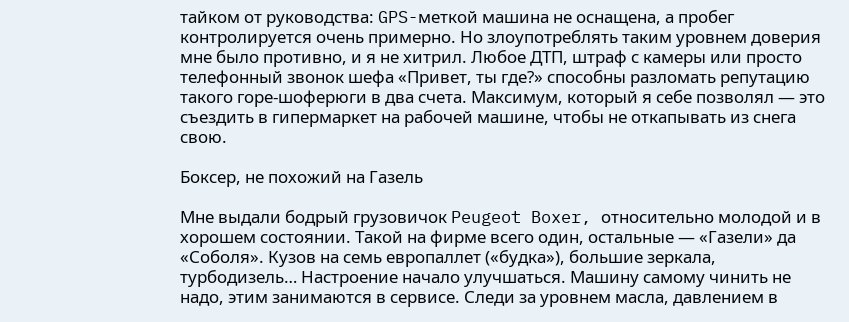тайком от руководства: GPS-меткой машина не оснащена, а пробег контролируется очень примерно. Но злоупотреблять таким уровнем доверия мне было противно, и я не хитрил. Любое ДТП, штраф с камеры или просто телефонный звонок шефа «Привет, ты где?» способны разломать репутацию такого горе-шоферюги в два счета. Максимум, который я себе позволял — это съездить в гипермаркет на рабочей машине, чтобы не откапывать из снега свою.

Боксер, не похожий на Газель

Мне выдали бодрый грузовичок Peugeot Boxer, относительно молодой и в хорошем состоянии. Такой на фирме всего один, остальные — «Газели» да «Соболя». Кузов на семь европаллет («будка»), большие зеркала, турбодизель… Настроение начало улучшаться. Машину самому чинить не надо, этим занимаются в сервисе. Следи за уровнем масла, давлением в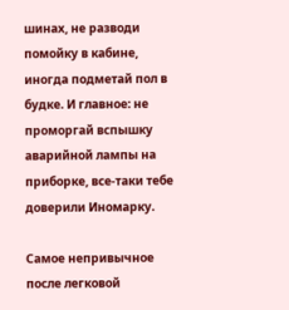шинах, не разводи помойку в кабине, иногда подметай пол в будке. И главное: не проморгай вспышку аварийной лампы на приборке, все-таки тебе доверили Иномарку.

Самое непривычное после легковой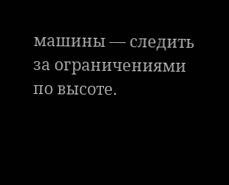машины — следить за ограничениями по высоте.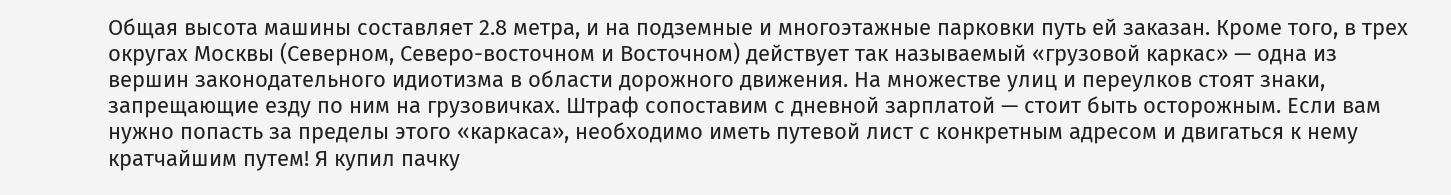Общая высота машины составляет 2.8 метра, и на подземные и многоэтажные парковки путь ей заказан. Кроме того, в трех округах Москвы (Северном, Северо-восточном и Восточном) действует так называемый «грузовой каркас» — одна из вершин законодательного идиотизма в области дорожного движения. На множестве улиц и переулков стоят знаки, запрещающие езду по ним на грузовичках. Штраф сопоставим с дневной зарплатой — стоит быть осторожным. Если вам нужно попасть за пределы этого «каркаса», необходимо иметь путевой лист с конкретным адресом и двигаться к нему кратчайшим путем! Я купил пачку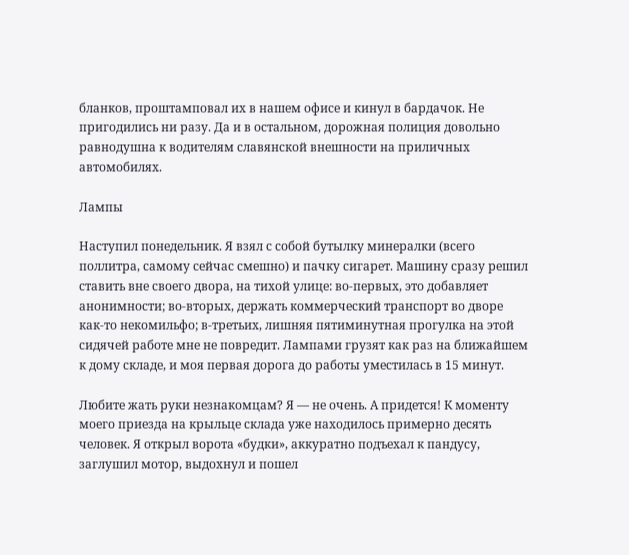бланков, проштамповал их в нашем офисе и кинул в бардачок. Не пригодились ни разу. Да и в остальном, дорожная полиция довольно равнодушна к водителям славянской внешности на приличных автомобилях.

Лампы

Наступил понедельник. Я взял с собой бутылку минералки (всего поллитра, самому сейчас смешно) и пачку сигарет. Машину сразу решил ставить вне своего двора, на тихой улице: во-первых, это добавляет анонимности; во-вторых, держать коммерческий транспорт во дворе как-то некомильфо; в-третьих, лишняя пятиминутная прогулка на этой сидячей работе мне не повредит. Лампами грузят как раз на ближайшем к дому складе, и моя первая дорога до работы уместилась в 15 минут.

Любите жать руки незнакомцам? Я — не очень. А придется! К моменту моего приезда на крыльце склада уже находилось примерно десять человек. Я открыл ворота «будки», аккуратно подъехал к пандусу, заглушил мотор, выдохнул и пошел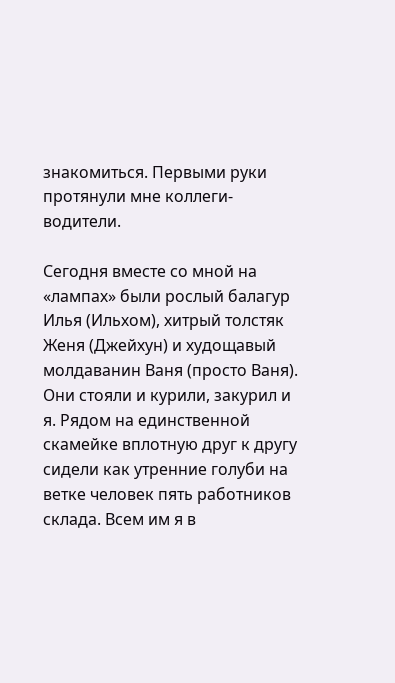знакомиться. Первыми руки протянули мне коллеги-водители.

Сегодня вместе со мной на «лампах» были рослый балагур Илья (Ильхом), хитрый толстяк Женя (Джейхун) и худощавый молдаванин Ваня (просто Ваня). Они стояли и курили, закурил и я. Рядом на единственной скамейке вплотную друг к другу сидели как утренние голуби на ветке человек пять работников склада. Всем им я в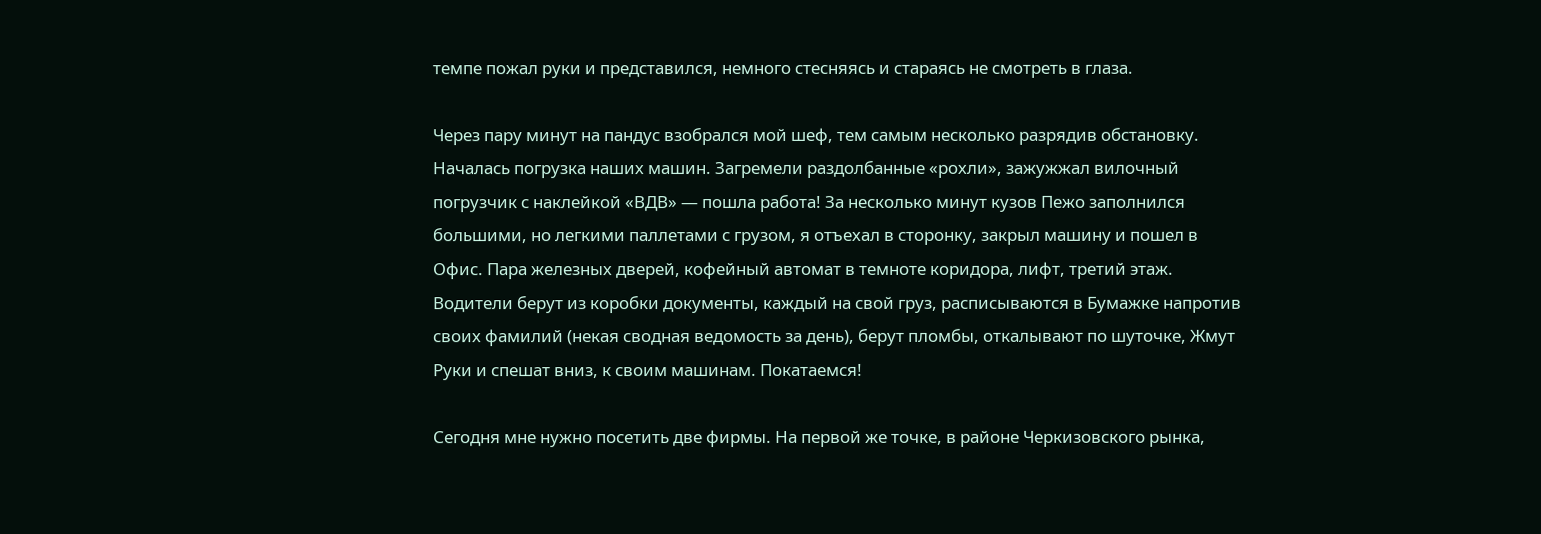темпе пожал руки и представился, немного стесняясь и стараясь не смотреть в глаза.

Через пару минут на пандус взобрался мой шеф, тем самым несколько разрядив обстановку. Началась погрузка наших машин. Загремели раздолбанные «рохли», зажужжал вилочный погрузчик с наклейкой «ВДВ» — пошла работа! За несколько минут кузов Пежо заполнился большими, но легкими паллетами с грузом, я отъехал в сторонку, закрыл машину и пошел в Офис. Пара железных дверей, кофейный автомат в темноте коридора, лифт, третий этаж. Водители берут из коробки документы, каждый на свой груз, расписываются в Бумажке напротив своих фамилий (некая сводная ведомость за день), берут пломбы, откалывают по шуточке, Жмут Руки и спешат вниз, к своим машинам. Покатаемся!

Сегодня мне нужно посетить две фирмы. На первой же точке, в районе Черкизовского рынка,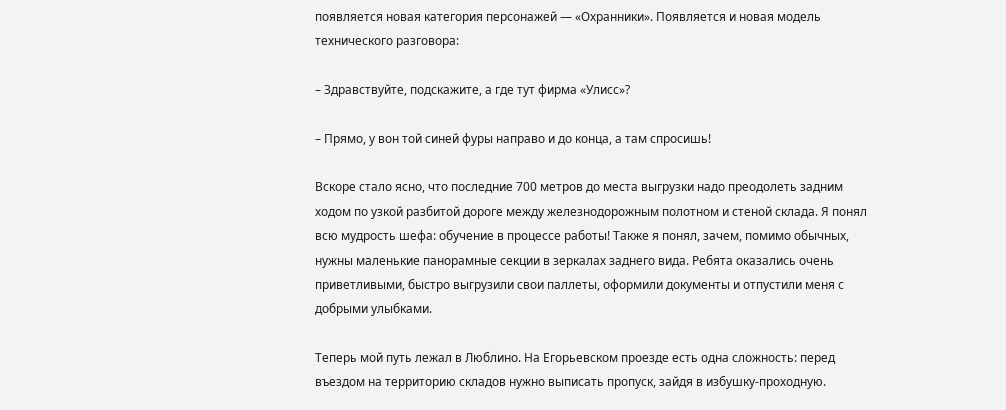появляется новая категория персонажей — «Охранники». Появляется и новая модель технического разговора:

– Здравствуйте, подскажите, а где тут фирма «Улисс»?

– Прямо, у вон той синей фуры направо и до конца, а там спросишь!

Вскоре стало ясно, что последние 700 метров до места выгрузки надо преодолеть задним ходом по узкой разбитой дороге между железнодорожным полотном и стеной склада. Я понял всю мудрость шефа: обучение в процессе работы! Также я понял, зачем, помимо обычных, нужны маленькие панорамные секции в зеркалах заднего вида. Ребята оказались очень приветливыми, быстро выгрузили свои паллеты, оформили документы и отпустили меня с добрыми улыбками.

Теперь мой путь лежал в Люблино. На Егорьевском проезде есть одна сложность: перед въездом на территорию складов нужно выписать пропуск, зайдя в избушку-проходную.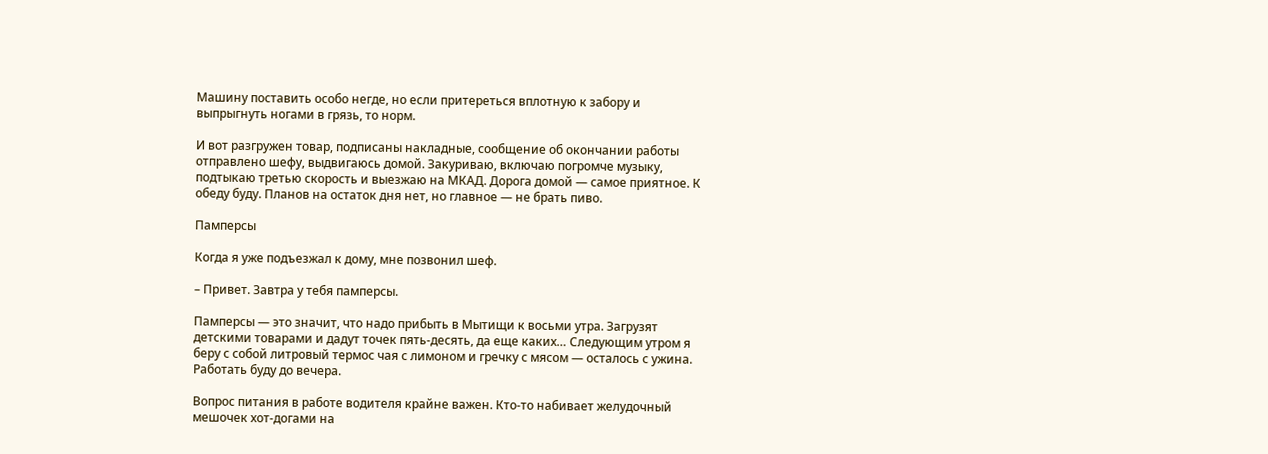Машину поставить особо негде, но если притереться вплотную к забору и выпрыгнуть ногами в грязь, то норм.

И вот разгружен товар, подписаны накладные, сообщение об окончании работы отправлено шефу, выдвигаюсь домой. Закуриваю, включаю погромче музыку, подтыкаю третью скорость и выезжаю на МКАД. Дорога домой — самое приятное. К обеду буду. Планов на остаток дня нет, но главное — не брать пиво.

Памперсы

Когда я уже подъезжал к дому, мне позвонил шеф.

– Привет. Завтра у тебя памперсы.

Памперсы — это значит, что надо прибыть в Мытищи к восьми утра. Загрузят детскими товарами и дадут точек пять-десять, да еще каких… Следующим утром я беру с собой литровый термос чая с лимоном и гречку с мясом — осталось с ужина. Работать буду до вечера.

Вопрос питания в работе водителя крайне важен. Кто-то набивает желудочный мешочек хот-догами на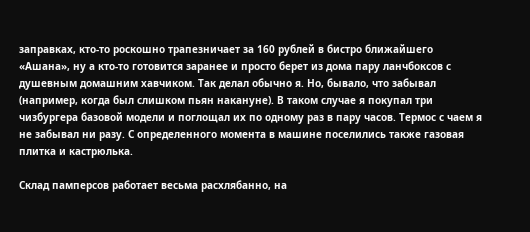заправках, кто-то роскошно трапезничает за 160 рублей в бистро ближайшего «Ашана», ну а кто-то готовится заранее и просто берет из дома пару ланчбоксов с душевным домашним хавчиком. Так делал обычно я. Но, бывало, что забывал (например, когда был слишком пьян накануне). В таком случае я покупал три чизбургера базовой модели и поглощал их по одному раз в пару часов. Термос с чаем я не забывал ни разу. С определенного момента в машине поселились также газовая плитка и кастрюлька.

Склад памперсов работает весьма расхлябанно, на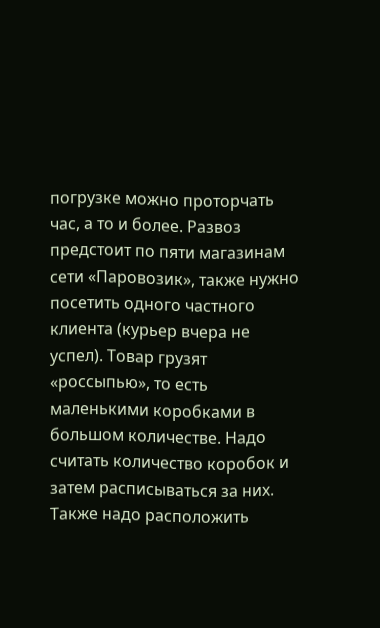погрузке можно проторчать час, а то и более. Развоз предстоит по пяти магазинам сети «Паровозик», также нужно посетить одного частного клиента (курьер вчера не успел). Товар грузят «россыпью», то есть маленькими коробками в большом количестве. Надо считать количество коробок и затем расписываться за них. Также надо расположить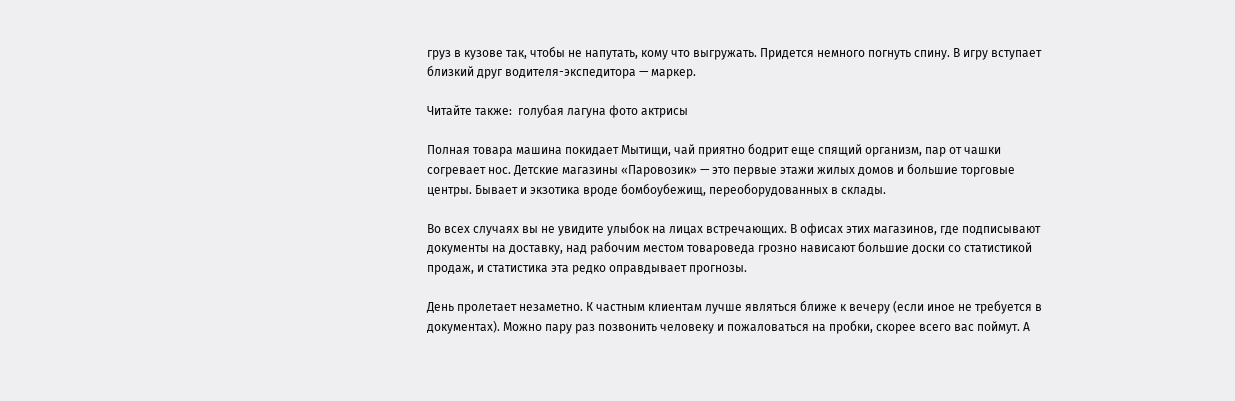груз в кузове так, чтобы не напутать, кому что выгружать. Придется немного погнуть спину. В игру вступает близкий друг водителя-экспедитора — маркер.

Читайте также:  голубая лагуна фото актрисы

Полная товара машина покидает Мытищи, чай приятно бодрит еще спящий организм, пар от чашки согревает нос. Детские магазины «Паровозик» — это первые этажи жилых домов и большие торговые центры. Бывает и экзотика вроде бомбоубежищ, переоборудованных в склады.

Во всех случаях вы не увидите улыбок на лицах встречающих. В офисах этих магазинов, где подписывают документы на доставку, над рабочим местом товароведа грозно нависают большие доски со статистикой продаж, и статистика эта редко оправдывает прогнозы.

День пролетает незаметно. К частным клиентам лучше являться ближе к вечеру (если иное не требуется в документах). Можно пару раз позвонить человеку и пожаловаться на пробки, скорее всего вас поймут. А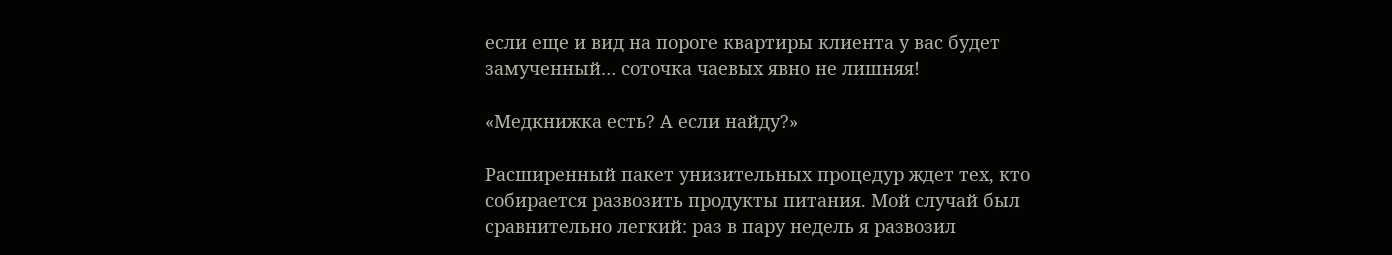если еще и вид на пороге квартиры клиента у вас будет замученный… соточка чаевых явно не лишняя!

«Медкнижка есть? А если найду?»

Расширенный пакет унизительных процедур ждет тех, кто собирается развозить продукты питания. Мой случай был сравнительно легкий: раз в пару недель я развозил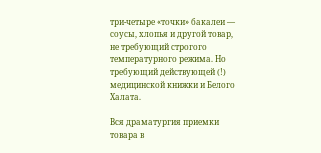три-четыре «точки» бакалеи — соусы, хлопья и другой товар, не требующий строгого температурного режима. Но требующий действующей (!) медицинской книжки и Белого Халата.

Вся драматургия приемки товара в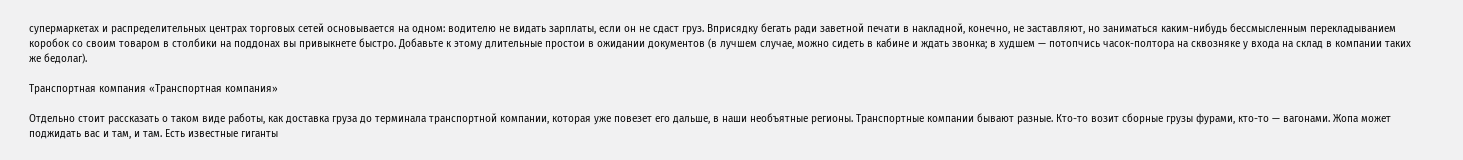супермаркетах и распределительных центрах торговых сетей основывается на одном: водителю не видать зарплаты, если он не сдаст груз. Вприсядку бегать ради заветной печати в накладной, конечно, не заставляют, но заниматься каким-нибудь бессмысленным перекладыванием коробок со своим товаром в столбики на поддонах вы привыкнете быстро. Добавьте к этому длительные простои в ожидании документов (в лучшем случае, можно сидеть в кабине и ждать звонка; в худшем — потопчись часок-полтора на сквозняке у входа на склад в компании таких же бедолаг).

Транспортная компания «Транспортная компания»

Отдельно стоит рассказать о таком виде работы, как доставка груза до терминала транспортной компании, которая уже повезет его дальше, в наши необъятные регионы. Транспортные компании бывают разные. Кто-то возит сборные грузы фурами, кто-то — вагонами. Жопа может поджидать вас и там, и там. Есть известные гиганты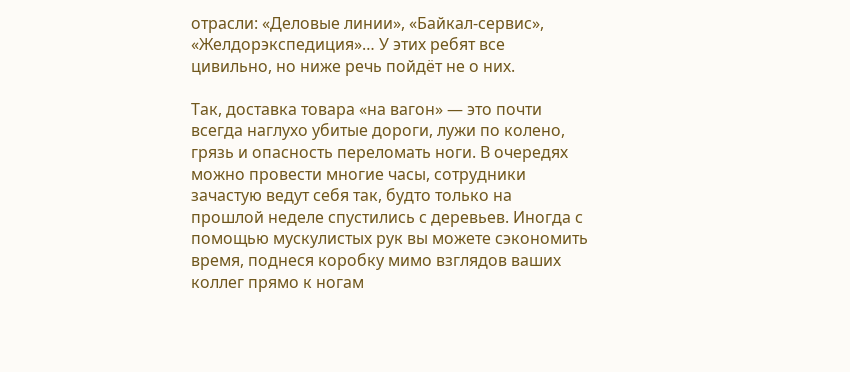отрасли: «Деловые линии», «Байкал-сервис», «Желдорэкспедиция»… У этих ребят все цивильно, но ниже речь пойдёт не о них.

Так, доставка товара «на вагон» — это почти всегда наглухо убитые дороги, лужи по колено, грязь и опасность переломать ноги. В очередях можно провести многие часы, сотрудники зачастую ведут себя так, будто только на прошлой неделе спустились с деревьев. Иногда с помощью мускулистых рук вы можете сэкономить время, поднеся коробку мимо взглядов ваших коллег прямо к ногам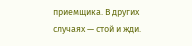приемщика. В других случаях — стой и жди.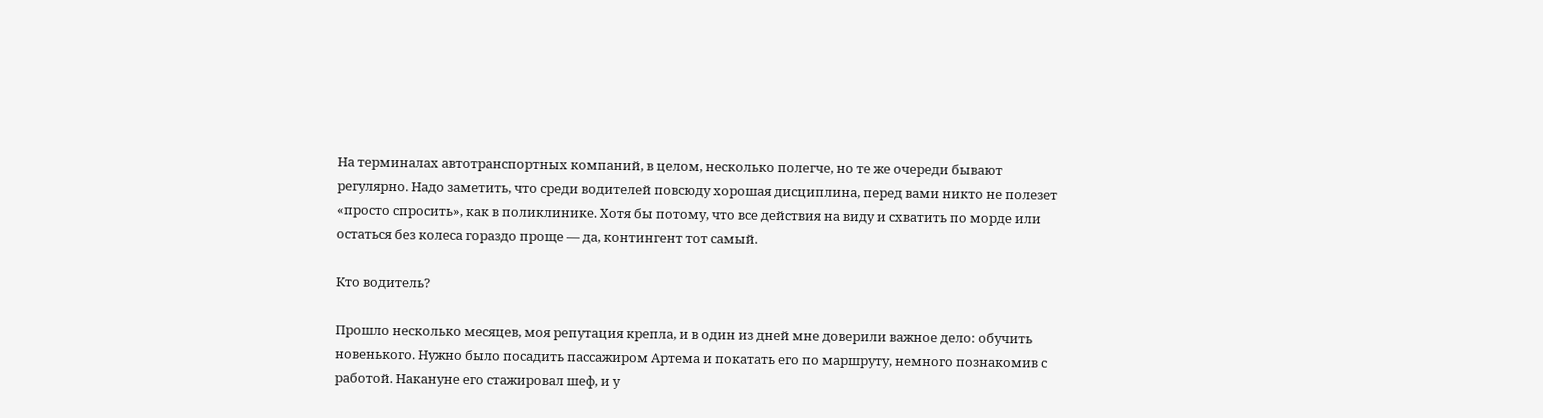На терминалах автотранспортных компаний, в целом, несколько полегче, но те же очереди бывают регулярно. Надо заметить, что среди водителей повсюду хорошая дисциплина, перед вами никто не полезет «просто спросить», как в поликлинике. Хотя бы потому, что все действия на виду и схватить по морде или остаться без колеса гораздо проще — да, контингент тот самый.

Кто водитель?

Прошло несколько месяцев, моя репутация крепла, и в один из дней мне доверили важное дело: обучить новенького. Нужно было посадить пассажиром Артема и покатать его по маршруту, немного познакомив с работой. Накануне его стажировал шеф, и у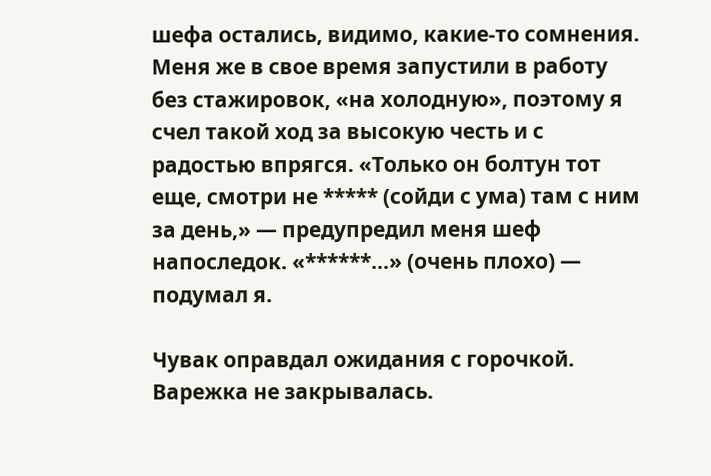шефа остались, видимо, какие-то сомнения. Меня же в свое время запустили в работу без стажировок, «на холодную», поэтому я счел такой ход за высокую честь и с радостью впрягся. «Только он болтун тот еще, смотри не ***** (сойди с ума) там с ним за день,» — предупредил меня шеф напоследок. «******…» (очень плохо) — подумал я.

Чувак оправдал ожидания с горочкой. Варежка не закрывалась.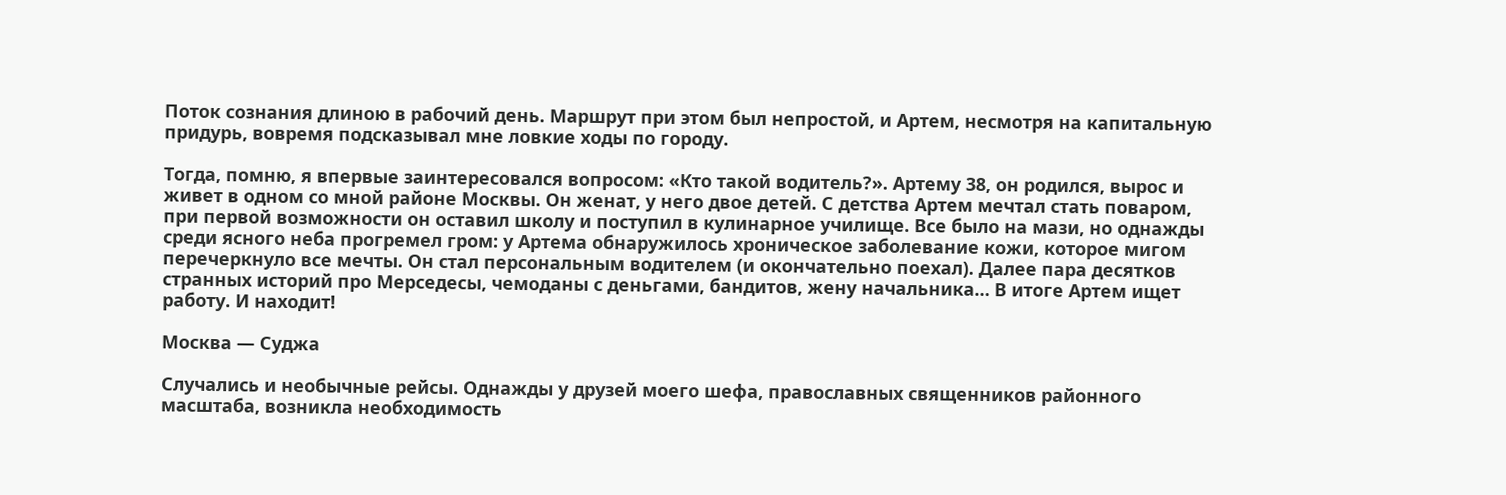Поток сознания длиною в рабочий день. Маршрут при этом был непростой, и Артем, несмотря на капитальную придурь, вовремя подсказывал мне ловкие ходы по городу.

Тогда, помню, я впервые заинтересовался вопросом: «Кто такой водитель?». Артему 38, он родился, вырос и живет в одном со мной районе Москвы. Он женат, у него двое детей. С детства Артем мечтал стать поваром, при первой возможности он оставил школу и поступил в кулинарное училище. Все было на мази, но однажды среди ясного неба прогремел гром: у Артема обнаружилось хроническое заболевание кожи, которое мигом перечеркнуло все мечты. Он стал персональным водителем (и окончательно поехал). Далее пара десятков странных историй про Мерседесы, чемоданы с деньгами, бандитов, жену начальника… В итоге Артем ищет работу. И находит!

Москва — Суджа

Случались и необычные рейсы. Однажды у друзей моего шефа, православных священников районного масштаба, возникла необходимость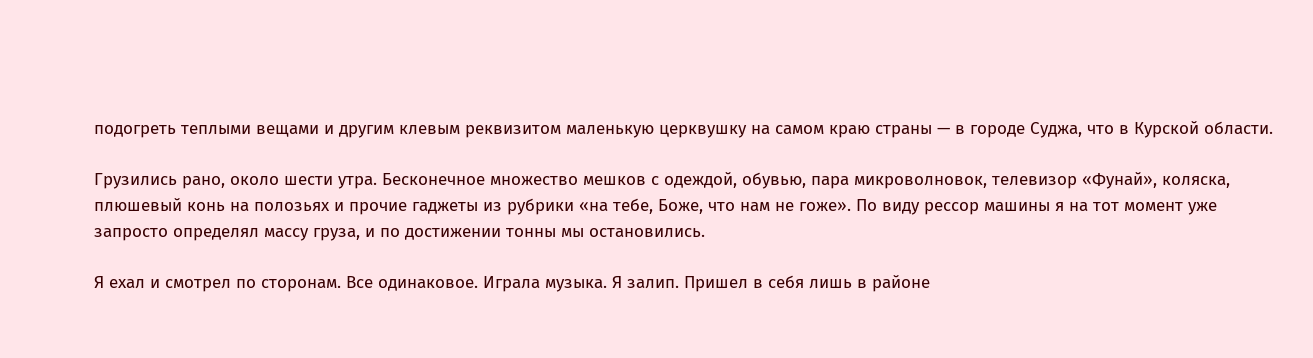подогреть теплыми вещами и другим клевым реквизитом маленькую церквушку на самом краю страны — в городе Суджа, что в Курской области.

Грузились рано, около шести утра. Бесконечное множество мешков с одеждой, обувью, пара микроволновок, телевизор «Фунай», коляска, плюшевый конь на полозьях и прочие гаджеты из рубрики «на тебе, Боже, что нам не гоже». По виду рессор машины я на тот момент уже запросто определял массу груза, и по достижении тонны мы остановились.

Я ехал и смотрел по сторонам. Все одинаковое. Играла музыка. Я залип. Пришел в себя лишь в районе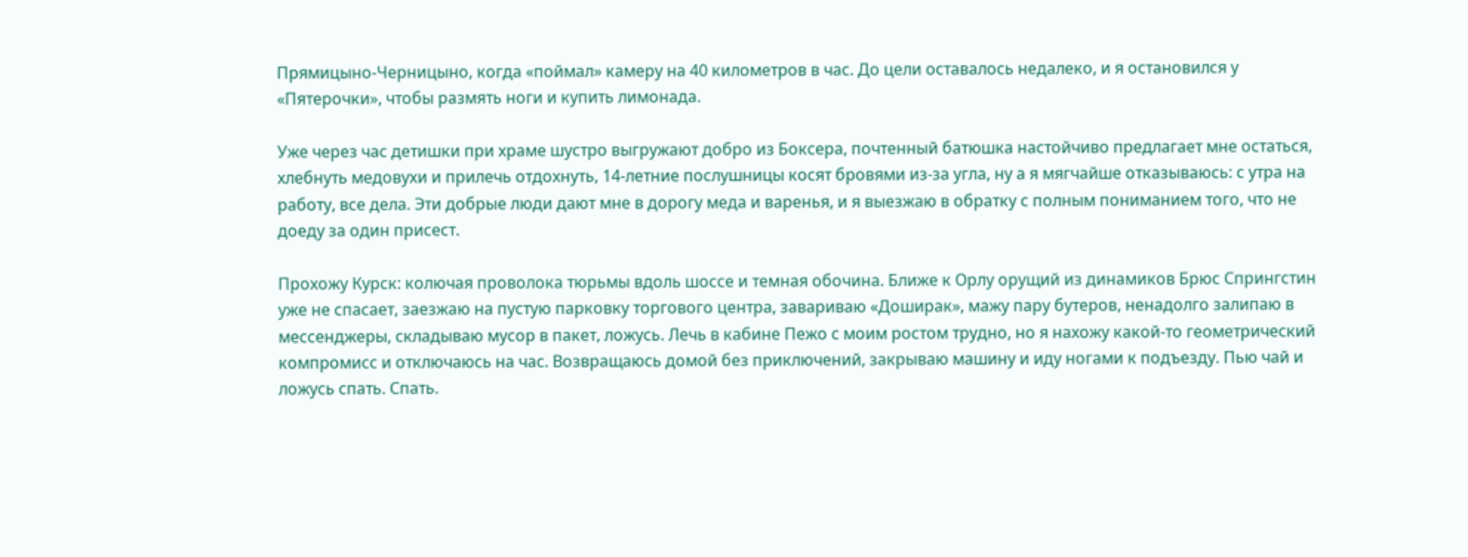Прямицыно-Черницыно, когда «поймал» камеру на 40 километров в час. До цели оставалось недалеко, и я остановился у «Пятерочки», чтобы размять ноги и купить лимонада.

Уже через час детишки при храме шустро выгружают добро из Боксера, почтенный батюшка настойчиво предлагает мне остаться, хлебнуть медовухи и прилечь отдохнуть, 14-летние послушницы косят бровями из-за угла, ну а я мягчайше отказываюсь: с утра на работу, все дела. Эти добрые люди дают мне в дорогу меда и варенья, и я выезжаю в обратку с полным пониманием того, что не доеду за один присест.

Прохожу Курск: колючая проволока тюрьмы вдоль шоссе и темная обочина. Ближе к Орлу орущий из динамиков Брюс Спрингстин уже не спасает, заезжаю на пустую парковку торгового центра, завариваю «Доширак», мажу пару бутеров, ненадолго залипаю в мессенджеры, складываю мусор в пакет, ложусь. Лечь в кабине Пежо с моим ростом трудно, но я нахожу какой-то геометрический компромисс и отключаюсь на час. Возвращаюсь домой без приключений, закрываю машину и иду ногами к подъезду. Пью чай и ложусь спать. Спать.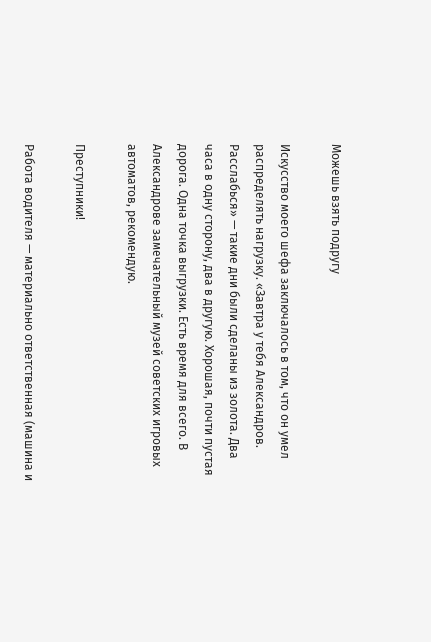Можешь взять подругу

Искусство моего шефа заключалось в том, что он умел распределять нагрузку. «Завтра у тебя Александров. Расслабься» — такие дни были сделаны из золота. Два часа в одну сторону, два в другую. Хорошая, почти пустая дорога. Одна точка выгрузки. Есть время для всего. В Александрове замечательный музей советских игровых автоматов, рекомендую.

Преступники!

Работа водителя — материально ответственная (машина и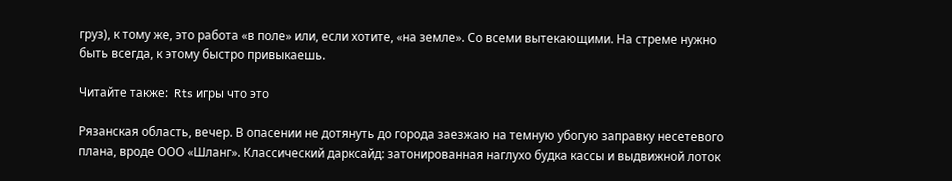груз), к тому же, это работа «в поле» или, если хотите, «на земле». Со всеми вытекающими. На стреме нужно быть всегда, к этому быстро привыкаешь.

Читайте также:  Rts игры что это

Рязанская область, вечер. В опасении не дотянуть до города заезжаю на темную убогую заправку несетевого плана, вроде ООО «Шланг». Классический дарксайд: затонированная наглухо будка кассы и выдвижной лоток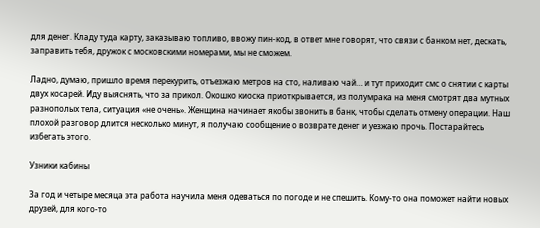для денег. Кладу туда карту, заказываю топливо, ввожу пин-код, в ответ мне говорят, что связи с банком нет, дескать, заправить тебя, дружок с московскими номерами, мы не сможем.

Ладно, думаю, пришло время перекурить, отъезжаю метров на сто, наливаю чай… и тут приходит смс о снятии с карты двух косарей. Иду выяснять, что за прикол. Окошко киоска приоткрывается, из полумрака на меня смотрят два мутных разнополых тела, ситуация «не очень». Женщина начинает якобы звонить в банк, чтобы сделать отмену операции. Наш плохой разговор длится несколько минут, я получаю сообщение о возврате денег и уезжаю прочь. Постарайтесь избегать этого.

Узники кабины

За год и четыре месяца эта работа научила меня одеваться по погоде и не спешить. Кому-то она поможет найти новых друзей, для кого-то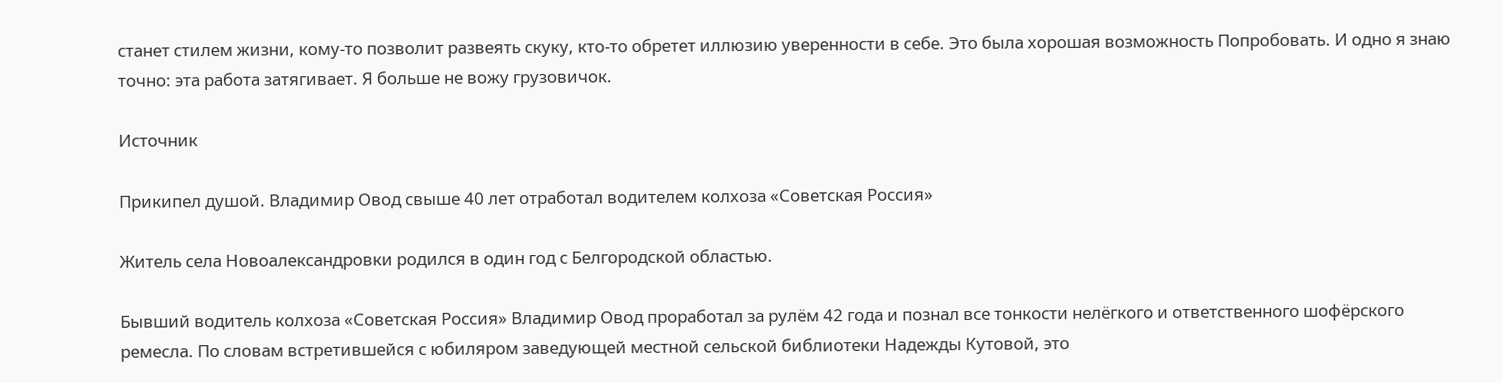станет стилем жизни, кому-то позволит развеять скуку, кто-то обретет иллюзию уверенности в себе. Это была хорошая возможность Попробовать. И одно я знаю точно: эта работа затягивает. Я больше не вожу грузовичок.

Источник

Прикипел душой. Владимир Овод свыше 40 лет отработал водителем колхоза «Советская Россия»

Житель села Новоалександровки родился в один год с Белгородской областью.

Бывший водитель колхоза «Советская Россия» Владимир Овод проработал за рулём 42 года и познал все тонкости нелёгкого и ответственного шофёрского ремесла. По словам встретившейся с юбиляром заведующей местной сельской библиотеки Надежды Кутовой, это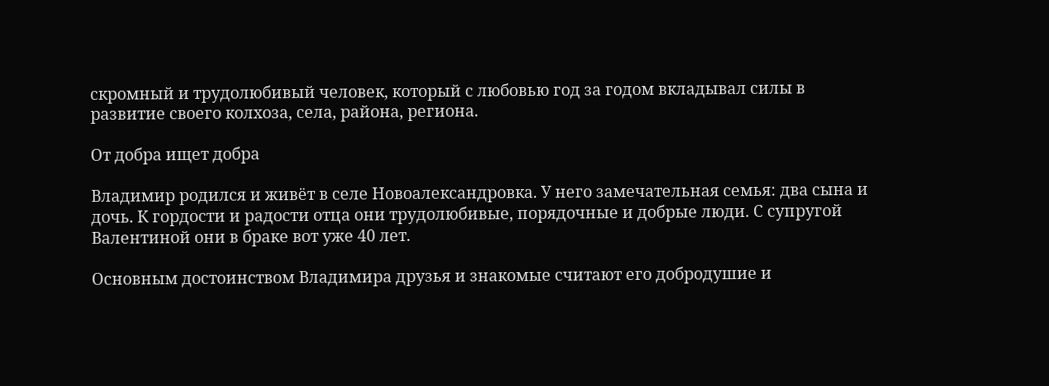скромный и трудолюбивый человек, который с любовью год за годом вкладывал силы в развитие своего колхоза, села, района, региона.

От добра ищет добра

Владимир родился и живёт в селе Новоалександровка. У него замечательная семья: два сына и дочь. К гордости и радости отца они трудолюбивые, порядочные и добрые люди. С супругой Валентиной они в браке вот уже 40 лет.

Основным достоинством Владимира друзья и знакомые считают его добродушие и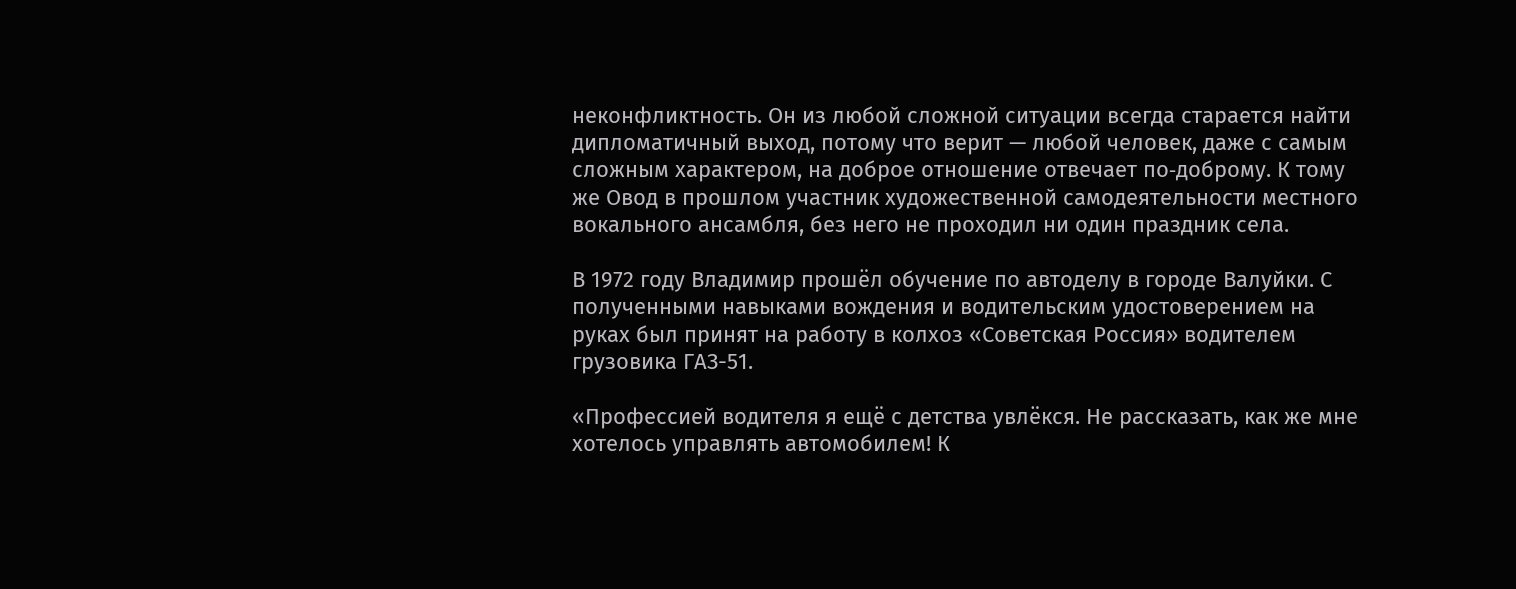неконфликтность. Он из любой сложной ситуации всегда старается найти дипломатичный выход, потому что верит — любой человек, даже с самым сложным характером, на доброе отношение отвечает по‑доброму. К тому же Овод в прошлом участник художественной самодеятельности местного вокального ансамбля, без него не проходил ни один праздник села.

В 1972 году Владимир прошёл обучение по автоделу в городе Валуйки. С полученными навыками вождения и водительским удостоверением на руках был принят на работу в колхоз «Советская Россия» водителем грузовика ГАЗ-51.

«Профессией водителя я ещё с детства увлёкся. Не рассказать, как же мне хотелось управлять автомобилем! К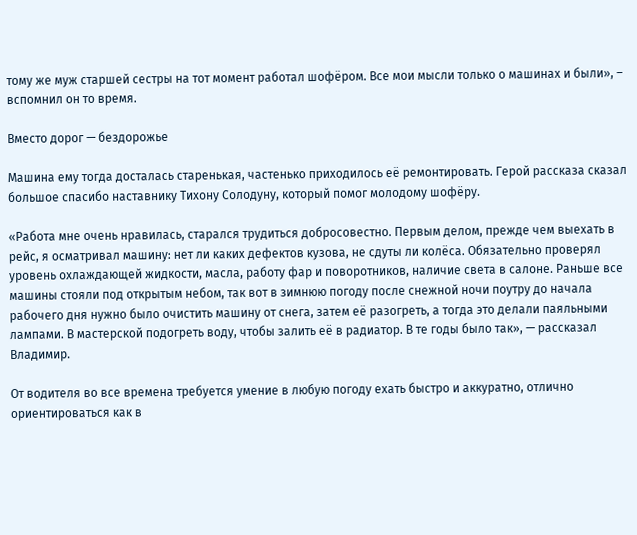тому же муж старшей сестры на тот момент работал шофёром. Все мои мысли только о машинах и были», – вспомнил он то время.

Вместо дорог — бездорожье

Машина ему тогда досталась старенькая, частенько приходилось её ремонтировать. Герой рассказа сказал большое спасибо наставнику Тихону Солодуну, который помог молодому шофёру.

«Работа мне очень нравилась, старался трудиться добросовестно. Первым делом, прежде чем выехать в рейс, я осматривал машину: нет ли каких дефектов кузова, не сдуты ли колёса. Обязательно проверял уровень охлаждающей жидкости, масла, работу фар и поворотников, наличие света в салоне. Раньше все машины стояли под открытым небом, так вот в зимнюю погоду после снежной ночи поутру до начала рабочего дня нужно было очистить машину от снега, затем её разогреть, а тогда это делали паяльными лампами. В мастерской подогреть воду, чтобы залить её в радиатор. В те годы было так», — рассказал Владимир.

От водителя во все времена требуется умение в любую погоду ехать быстро и аккуратно, отлично ориентироваться как в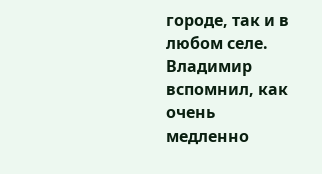городе, так и в любом селе. Владимир вспомнил, как очень медленно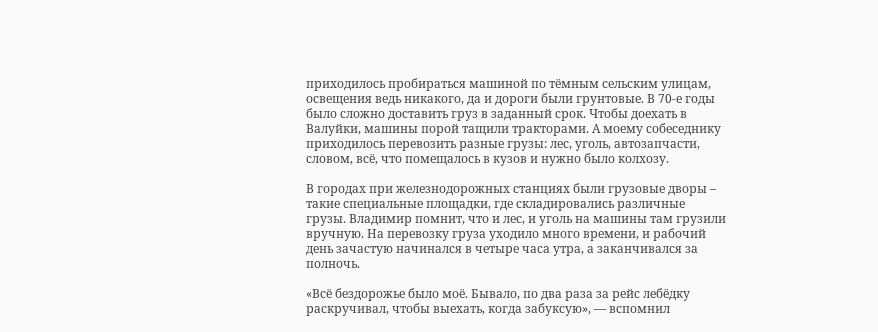приходилось пробираться машиной по тёмным сельским улицам, освещения ведь никакого, да и дороги были грунтовые. В 70-е годы было сложно доставить груз в заданный срок. Чтобы доехать в Валуйки, машины порой тащили тракторами. А моему собеседнику приходилось перевозить разные грузы: лес, уголь, автозапчасти, словом, всё, что помещалось в кузов и нужно было колхозу.

В городах при железнодорожных станциях были грузовые дворы – такие специальные площадки, где складировались различные грузы. Владимир помнит, что и лес, и уголь на машины там грузили вручную. На перевозку груза уходило много времени, и рабочий день зачастую начинался в четыре часа утра, а заканчивался за полночь.

«Всё бездорожье было моё. Бывало, по два раза за рейс лебёдку раскручивал, чтобы выехать, когда забуксую», — вспомнил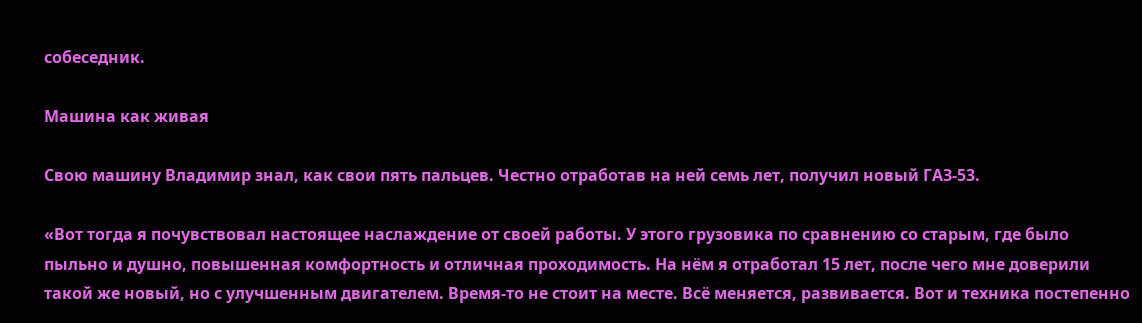собеседник.

Машина как живая

Свою машину Владимир знал, как свои пять пальцев. Честно отработав на ней семь лет, получил новый ГАЗ-53.

«Вот тогда я почувствовал настоящее наслаждение от своей работы. У этого грузовика по сравнению со старым, где было пыльно и душно, повышенная комфортность и отличная проходимость. На нём я отработал 15 лет, после чего мне доверили такой же новый, но с улучшенным двигателем. Время‑то не стоит на месте. Всё меняется, развивается. Вот и техника постепенно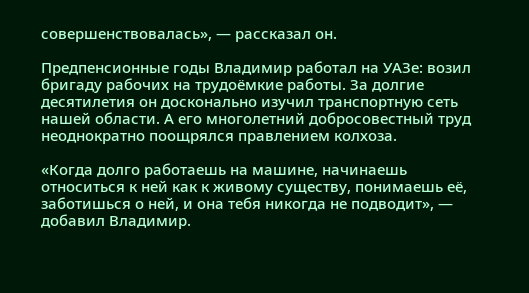совершенствовалась», — рассказал он.

Предпенсионные годы Владимир работал на УАЗе: возил бригаду рабочих на трудоёмкие работы. За долгие десятилетия он досконально изучил транспортную сеть нашей области. А его многолетний добросовестный труд неоднократно поощрялся правлением колхоза.

«Когда долго работаешь на машине, начинаешь относиться к ней как к живому существу, понимаешь её, заботишься о ней, и она тебя никогда не подводит», — добавил Владимир.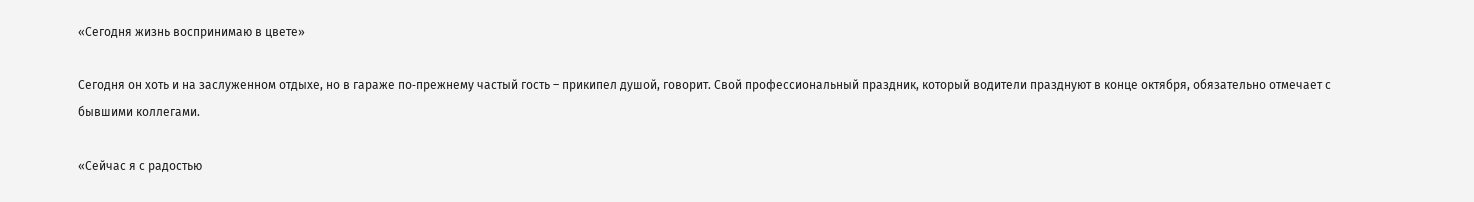«Сегодня жизнь воспринимаю в цвете»

Сегодня он хоть и на заслуженном отдыхе, но в гараже по‑прежнему частый гость – прикипел душой, говорит. Свой профессиональный праздник, который водители празднуют в конце октября, обязательно отмечает с бывшими коллегами.

«Сейчас я с радостью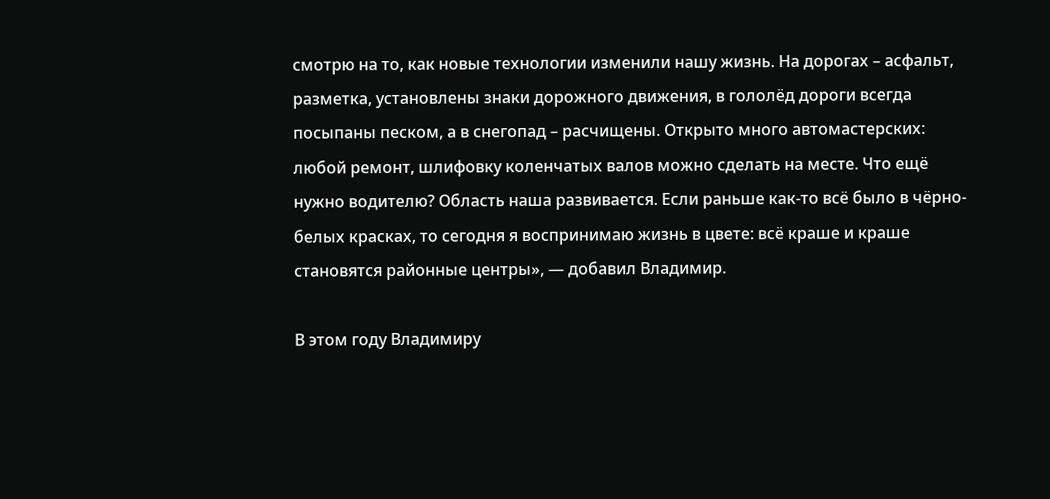смотрю на то, как новые технологии изменили нашу жизнь. На дорогах – асфальт, разметка, установлены знаки дорожного движения, в гололёд дороги всегда посыпаны песком, а в снегопад – расчищены. Открыто много автомастерских: любой ремонт, шлифовку коленчатых валов можно сделать на месте. Что ещё нужно водителю? Область наша развивается. Если раньше как‑то всё было в чёрно-белых красках, то сегодня я воспринимаю жизнь в цвете: всё краше и краше становятся районные центры», — добавил Владимир.

В этом году Владимиру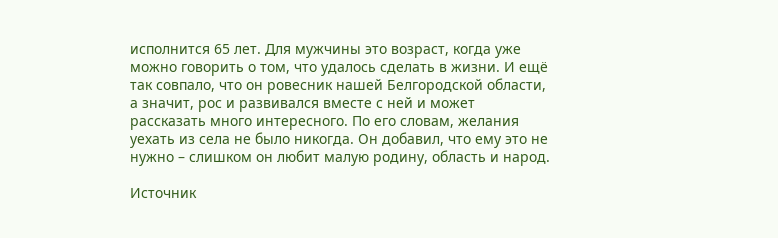исполнится 65 лет. Для мужчины это возраст, когда уже можно говорить о том, что удалось сделать в жизни. И ещё так совпало, что он ровесник нашей Белгородской области, а значит, рос и развивался вместе с ней и может рассказать много интересного. По его словам, желания уехать из села не было никогда. Он добавил, что ему это не нужно – слишком он любит малую родину, область и народ.

Источник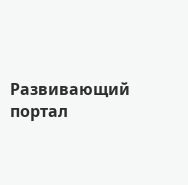Развивающий портал